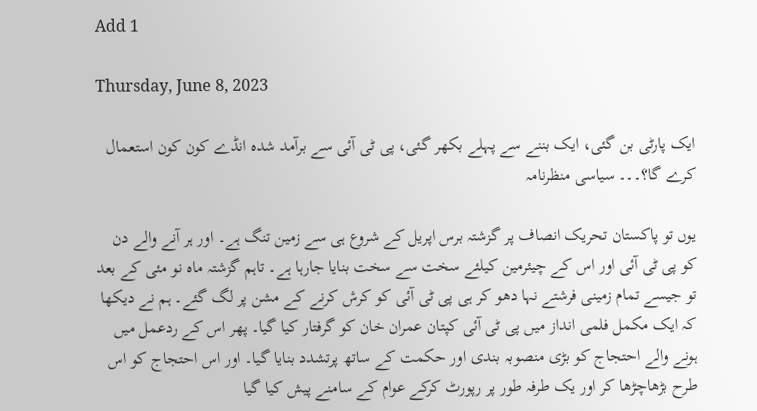Add 1

Thursday, June 8, 2023

ایک پارٹی بن گئی، ایک بننے سے پہلے بکھر گئی، پی ٹی آئی سے برآمد شدہ انڈے کون کون استعمال کرے گا؟۔۔۔ سیاسی منظرنامہ

یوں تو پاکستان تحریک انصاف پر گزشتہ برس اپریل کے شروع ہی سے زمین تنگ ہے۔ اور ہر آنے والے دن کو پی ٹی آئی اور اس کے چیئرمین کیلئے سخت سے سخت بنایا جارہا ہے۔ تاہم گزشتہ ماہ نو مئی کے بعد تو جیسے تمام زمینی فرشتے نہا دھو کر ہی پی ٹی آئی کو کرش کرنے کے مشن پر لگ گئے۔ ہم نے دیکھا کہ ایک مکمل فلمی انداز میں پی ٹی آئی کپتان عمران خان کو گرفتار کیا گیا۔ پھر اس کے ردعمل میں ہونے والے احتجاج کو بڑی منصوبہ بندی اور حکمت کے ساتھ پرتشدد بنایا گیا۔ اور اس احتجاج کو اس طرح بڑھاچڑھا کر اور یک طرفہ طور پر رپورٹ کرکے عوام کے سامنے پیش کیا گیا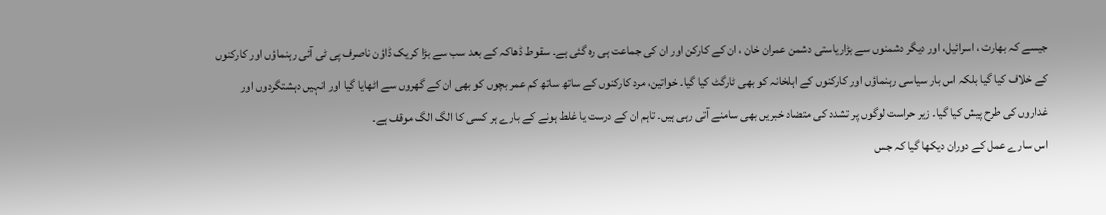جیسے کہ بھارت ، اسرائیل، اور دیگر دشمنوں سے بڑاریاستی دشمن عمران خان ، ان کے کارکن اور ان کی جماعت ہی رہ گئی ہے۔ سقوط ڈھاکہ کے بعد سب سے بڑا کریک ڈاؤن ناصرف پی ٹی آئی رہنماؤں اور کارکنوں کے خلاف کیا گیا بلکہ اس بار سیاسی رہنماؤں اور کارکنوں کے اہلخانہ کو بھی ٹارگٹ کیا گیا۔ خواتین، مرد کارکنوں کے ساتھ ساتھ کم عمر بچوں کو بھی ان کے گھروں سے اٹھایا گیا اور انہیں دہشتگردوں اور غداروں کی طرح پیش کیا گیا۔ زیر حراست لوگوں پر تشدد کی متضاد خبریں بھی سامنے آتی رہی ہیں۔ تاہم ان کے درست یا غلط ہونے کے بارے ہر کسی کا الگ الگ موقف ہے۔
اس سارے عمل کے دوران دیکھا گیا کہ جس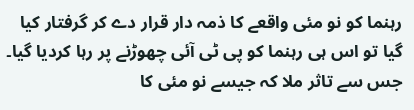رہنما کو نو مئی واقعے کا ذمہ دار قرار دے کر گرفتار کیا گیا تو اس ہی رہنما کو پی ٹی آئی چھوڑنے پر رہا کردیا گیا۔ جس سے تاثر ملا کہ جیسے نو مئی کا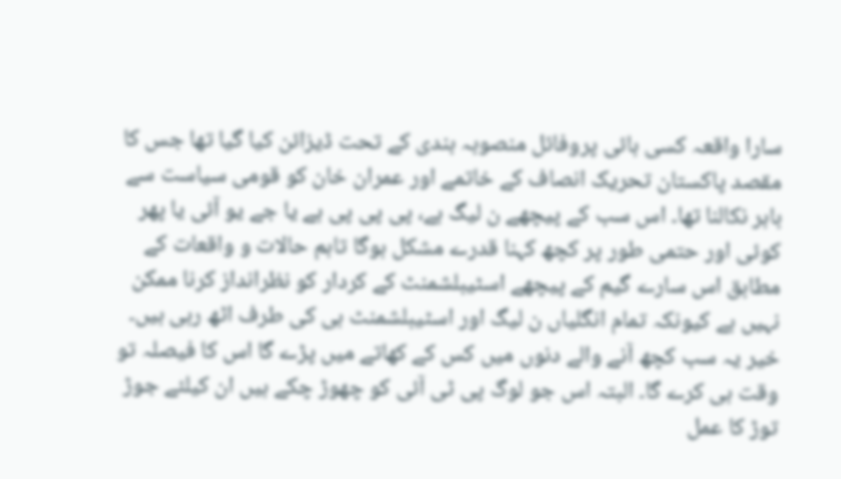سارا واقعہ کسی ہائی پروفائل منصوبہ بندی کے تحت ڈیزائن کیا گیا تھا جس کا مقصد پاکستان تحریک انصاف کے خاتمے اور عمران خان کو قومی سیاست سے باہر نکالنا تھا۔ اس سب کے پیچھے ن لیگ ہے، پی پی پی ہے یا جے یو آئی یا پھر کوئی اور حتمی طور پر کچھ کہنا قدرے مشکل ہوگا تاہم حالات و واقعات کے مطابق اس سارے گیم کے پیچھے اسٹیبلشمنٹ کے کردار کو نظرانداز کرنا ممکن نہیں ہے کیونکہ تمام انگلیاں ن لیگ اور اسٹیبلشمنٹ ہی کی طرف اٹھ رہی ہیں۔ خیر یہ سب کچھ آنے والے دنوں میں کس کے کھاتے میں پڑے گا اس کا فیصلہ تو وقت ہی کرے گا۔ البتہ اس جو لوگ پی ٹی آئی کو چھوڑ چکے ہیں ان کیلئے جوڑ توڑ کا عمل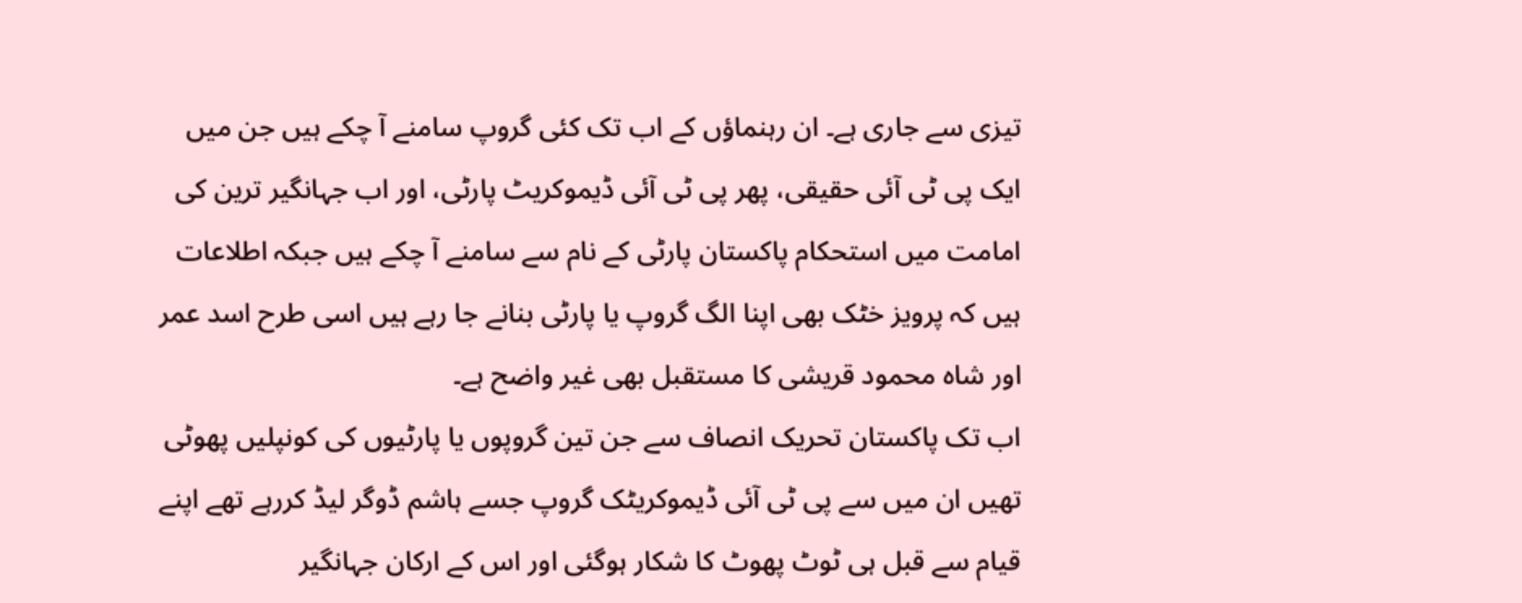تیزی سے جاری ہے۔ ان رہنماؤں کے اب تک کئی گروپ سامنے آ چکے ہیں جن میں ایک پی ٹی آئی حقیقی، پھر پی ٹی آئی ڈیموکریٹ پارٹی، اور اب جہانگیر ترین کی امامت میں استحکام پاکستان پارٹی کے نام سے سامنے آ چکے ہیں جبکہ اطلاعات ہیں کہ پرویز خٹک بھی اپنا الگ گروپ یا پارٹی بنانے جا رہے ہیں اسی طرح اسد عمر اور شاہ محمود قریشی کا مستقبل بھی غیر واضح ہے۔
اب تک پاکستان تحریک انصاف سے جن تین گروپوں یا پارٹیوں کی کونپلیں پھوٹی تھیں ان میں سے پی ٹی آئی ڈیموکریٹک گروپ جسے ہاشم ڈوگر لیڈ کررہے تھے اپنے قیام سے قبل ہی ٹوٹ پھوٹ کا شکار ہوگئی اور اس کے ارکان جہانگیر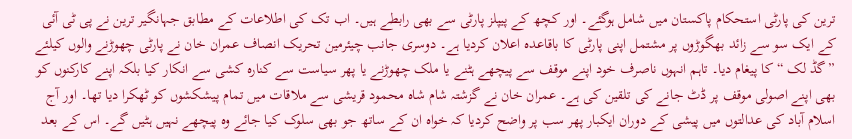ترین کی پارٹی استحکام پاکستان میں شامل ہوگئے۔ اور کچھ کے پیپلز پارٹی سے بھی رابطے ہیں۔ اب تک کی اطلاعات کے مطابق جہانگیر ترین نے پی ٹی آئی کے ایک سو سے زائد بھگوڑوں پر مشتمل اپنی پارٹی کا باقاعدہ اعلان کردیا ہے۔ دوسری جانب چیئرمین تحریک انصاف عمران خان نے پارٹی چھوڑنے والوں کیلئے ”گڈ لک “ کا پیغام دیا۔ تاہم انہوں ناصرف خود اپنے موقف سے پیچھے ہٹنے یا ملک چھوڑنے یا پھر سیاست سے کنارہ کشی سے انکار کیا بلکہ اپنے کارکنوں کو بھی اپنے اصولی موقف پر ڈٹ جانے کی تلقین کی ہے۔ عمران خان نے گزشتہ شام شاہ محمود قریشی سے ملاقات میں تمام پیشکشوں کو ٹھکرا دیا تھا۔ اور آج اسلام آباد کی عدالتوں میں پیشی کے دوران ایکبار پھر سب پر واضح کردیا کہ خواہ ان کے ساتھ جو بھی سلوک کیا جائے وہ پیچھے نہیں ہٹیں گے۔ اس کے بعد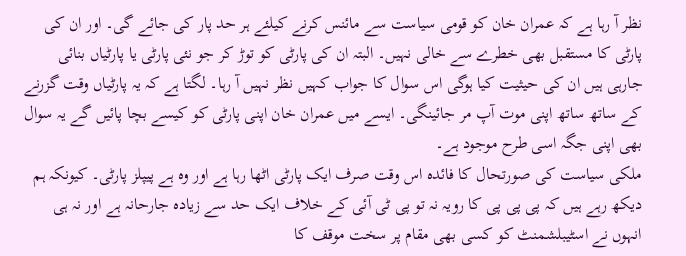نظر آ رہا ہے کہ عمران خان کو قومی سیاست سے مائنس کرنے کیلئے ہر حد پار کی جائے گی۔ اور ان کی پارٹی کا مستقبل بھی خطرے سے خالی نہیں۔ البتہ ان کی پارٹی کو توڑ کر جو نئی پارٹی یا پارٹیاں بنائی جارہی ہیں ان کی حیثیت کیا ہوگی اس سوال کا جواب کہیں نظر نہیں آ رہا۔ لگتا ہے کہ یہ پارٹیاں وقت گزرنے کے ساتھ ساتھ اپنی موت آپ مر جائینگی۔ ایسے میں عمران خان اپنی پارٹی کو کیسے بچا پائیں گے یہ سوال بھی اپنی جگہ اسی طرح موجود ہے۔
ملکی سیاست کی صورتحال کا فائدہ اس وقت صرف ایک پارٹی اٹھا رہا ہے اور وہ ہے پیپلز پارٹی۔ کیونکہ ہم دیکھ رہے ہیں کہ پی پی پی کا رویہ نہ تو پی ٹی آئی کے خلاف ایک حد سے زیادہ جارحانہ ہے اور نہ ہی انہوں نے اسٹیبلشمنٹ کو کسی بھی مقام پر سخت موقف کا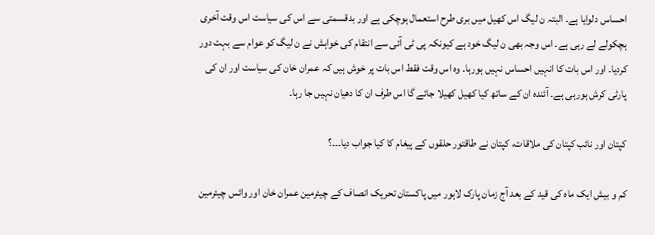احساس دلوایا ہے۔ البتہ ن لیگ اس کھیل میں بری طرح استعمال ہوچکی ہے اور بدقسمتی سے اس کی سیاست اس وقت آخری ہچکولے لے رہی ہے۔ اس وجہ بھی ن لیگ خود ہے کیونکہ پی ٹی آئی سے انتقام کی خواہش نے ن لیگ کو عوام سے بہت دور کردیا۔ اور اس بات کا انہیں احساس نہیں ہورہا۔ وہ اس وقت فقط اس بات پر خوش ہیں کہ عمران خان کی سیاست اور ان کی پارٹی کرش ہورہی ہے۔ آئندہ ان کے ساتھ کیا کھیل کھیلا جائے گا اس طرف ان کا دھیان نہیں جا رہا۔

کپتان اور نائب کپتان کی ملاقات، کپتان نے طاقتور حلقوں کے پیغام کا کیا جواب دیا۔۔۔؟

کم و بیش ایک ماہ کی قید کے بعد آج زمان پارک لاہور میں پاکستان تحریک انصاف کے چیئرمین عمران خان اور وائس چیئرمین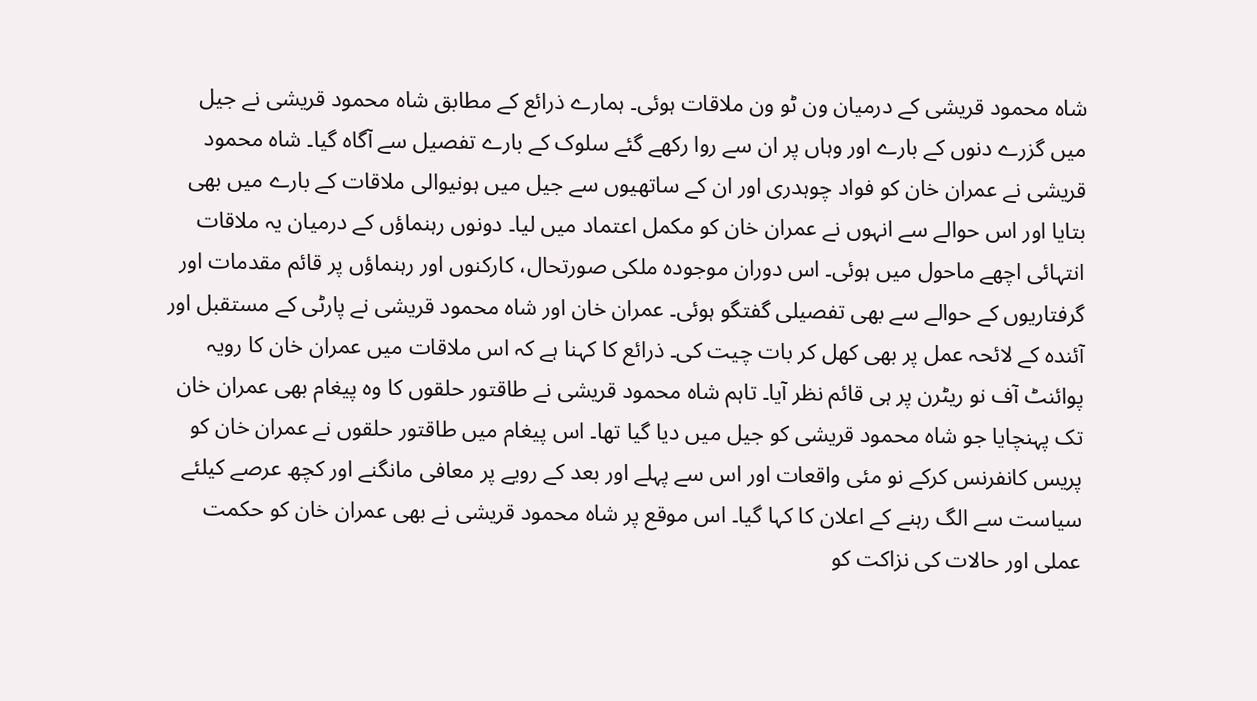شاہ محمود قریشی کے درمیان ون ٹو ون ملاقات ہوئی۔ ہمارے ذرائع کے مطابق شاہ محمود قریشی نے جیل میں گزرے دنوں کے بارے اور وہاں پر ان سے روا رکھے گئے سلوک کے بارے تفصیل سے آگاہ گیا۔ شاہ محمود قریشی نے عمران خان کو فواد چوہدری اور ان کے ساتھیوں سے جیل میں ہونیوالی ملاقات کے بارے میں بھی بتایا اور اس حوالے سے انہوں نے عمران خان کو مکمل اعتماد میں لیا۔ دونوں رہنماؤں کے درمیان یہ ملاقات انتہائی اچھے ماحول میں ہوئی۔ اس دوران موجودہ ملکی صورتحال، کارکنوں اور رہنماؤں پر قائم مقدمات اور گرفتاریوں کے حوالے سے بھی تفصیلی گفتگو ہوئی۔ عمران خان اور شاہ محمود قریشی نے پارٹی کے مستقبل اور آئندہ کے لائحہ عمل پر بھی کھل کر بات چیت کی۔ ذرائع کا کہنا ہے کہ اس ملاقات میں عمران خان کا رویہ پوائنٹ آف نو ریٹرن پر ہی قائم نظر آیا۔ تاہم شاہ محمود قریشی نے طاقتور حلقوں کا وہ پیغام بھی عمران خان تک پہنچایا جو شاہ محمود قریشی کو جیل میں دیا گیا تھا۔ اس پیغام میں طاقتور حلقوں نے عمران خان کو پریس کانفرنس کرکے نو مئی واقعات اور اس سے پہلے اور بعد کے رویے پر معافی مانگنے اور کچھ عرصے کیلئے سیاست سے الگ رہنے کے اعلان کا کہا گیا۔ اس موقع پر شاہ محمود قریشی نے بھی عمران خان کو حکمت عملی اور حالات کی نزاکت کو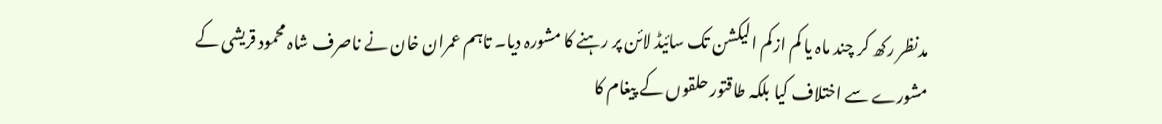مدنظر رکھ کر چند ماہ یا کم ازکم الیکشن تک سائیڈ لائن پر رہنے کا مشورہ دیا۔ تاہم عمران خان نے ناصرف شاہ محمود قریشی کے مشورے سے اختلاف کیا بلکہ طاقتور حلقوں کے پیغام کا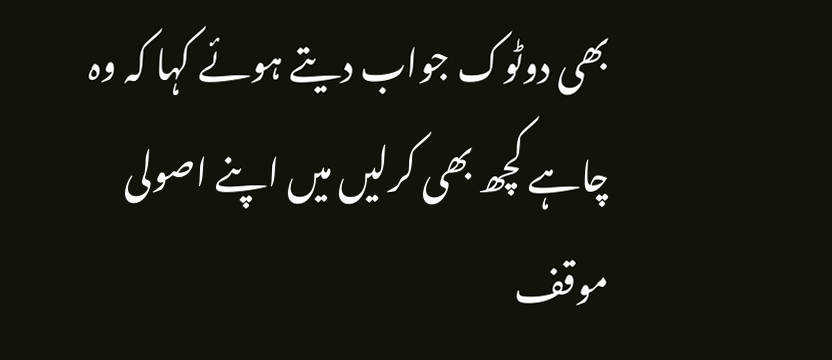بھی دوٹوک جواب دیتے ہوئے کہا کہ وہ چاہے کچھ بھی کرلیں میں اپنے اصولی موقف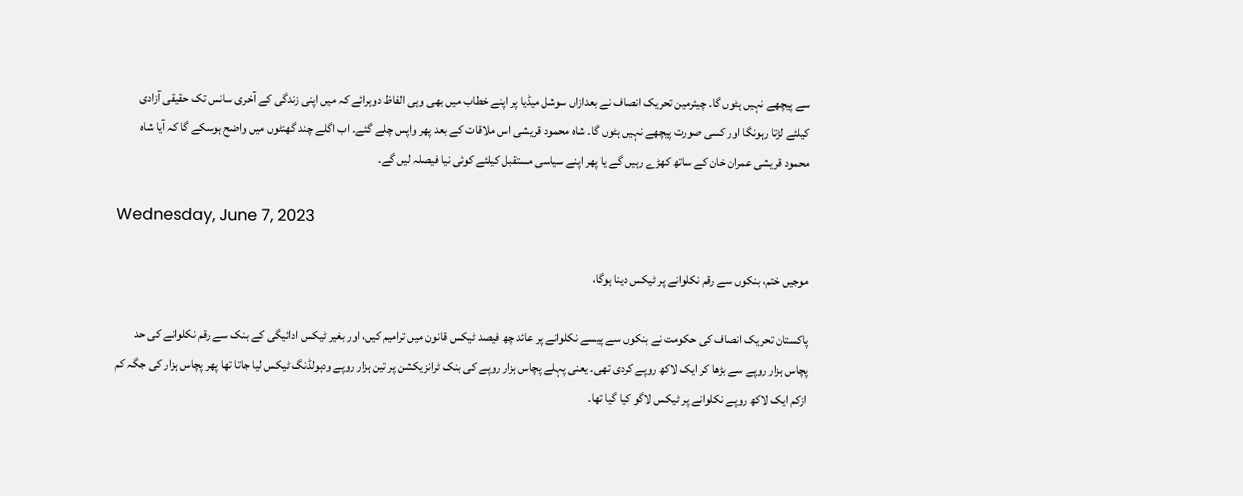سے پیچھے نہیں ہٹوں گا۔ چیئرمین تحریک انصاف نے بعدازاں سوشل میڈیا پر اپنے خطاب میں بھی وہی الفاظ دوہرائے کہ میں اپنی زندگی کے آخری سانس تک حقیقی آزادی کیلئے لڑتا رہونگا اور کسی صورت پیچھے نہیں ہٹوں گا۔ شاہ محمود قریشی اس ملاقات کے بعد پھر واپس چلے گئے۔ اب اگلے چند گھنٹوں میں واضح ہوسکے گا کہ آیا شاہ محمود قریشی عمران خان کے ساتھ کھڑے رہیں گے یا پھر اپنے سیاسی مستقبل کیلئے کوئی نیا فیصلہ لیں گے۔

Wednesday, June 7, 2023

موجیں ختم، بنکوں سے رقم نکلوانے پر ٹیکس دینا ہوگا،

پاکستان تحریک انصاف کی حکومت نے بنکوں سے پیسے نکلوانے پر عائد چھ فیصد ٹیکس قانون میں ترامیم کیں، اور بغیر ٹیکس ادائیگی کے بنک سے رقم نکلوانے کی حد پچاس ہزار روپے سے بڑھا کر ایک لاکھ روپے کردی تھی۔ یعنی پہلے پچاس ہزار روپے کی بنک ٹرانزیکشن پر تین ہزار روپے ودہولڈنگ ٹیکس لیا جاتا تھا پھر پچاس ہزار کی جگہ کم ازکم ایک لاکھ روپے نکلوانے پر ٹیکس لاگو کیا گیا تھا۔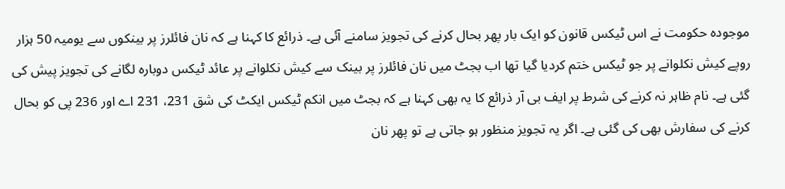موجودہ حکومت نے اس ٹیکس قانون کو ایک بار پھر بحال کرنے کی تجویز سامنے آئی ہے۔ ذرائع کا کہنا ہے کہ نان فائلرز پر بینکوں سے یومیہ 50 ہزار روپے کیش نکلوانے پر جو ٹیکس ختم کردیا گیا تھا اب بجٹ میں نان فائلرز پر بینک سے کیش نکلوانے پر عائد ٹیکس دوبارہ لگانے کی تجویز پیش کی گئی ہے۔ نام ظاہر نہ کرنے کی شرط پر ایف بی آر ذرائع کا یہ بھی کہنا ہے کہ بجٹ میں انکم ٹیکس ایکٹ کی شق 231، 231 اے اور 236 پی کو بحال کرنے کی سفارش بھی کی گئی ہے۔ اگر یہ تجویز منظور ہو جاتی ہے تو پھر نان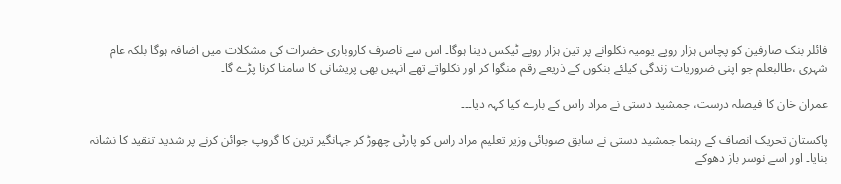فائلر بنک صارفین کو پچاس ہزار روپے یومیہ نکلوانے پر تین ہزار روپے ٹیکس دینا ہوگا۔ اس سے ناصرف کاروباری حضرات کی مشکلات میں اضافہ ہوگا بلکہ عام شہری ،طالبعلم جو اپنی ضروریات زندگی کیلئے بنکوں کے ذریعے رقم منگوا کر اور نکلواتے تھے انہیں بھی پریشانی کا سامنا کرنا پڑے گا۔

عمران خان کا فیصلہ درست، جمشید دستی نے مراد راس کے بارے کیا کہہ دیا۔۔۔

پاکستان تحریک انصاف کے رہنما جمشید دستی نے سابق صوبائی وزیر تعلیم مراد راس کو پارٹی چھوڑ کر جہانگیر ترین کا گروپ جوائن کرنے پر شدید تنقید کا نشانہ بنایا۔ اور اسے نوسر باز دھوکے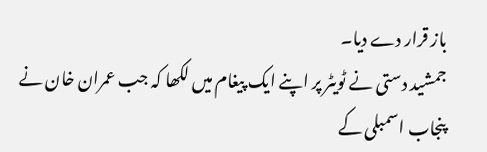باز قرار دے دیا۔
جمشید دستی نے ٹویٹر پر اپنے ایک پیغام میں لکھا کہ جب عمران خان نے پنجاب اسمبلی کے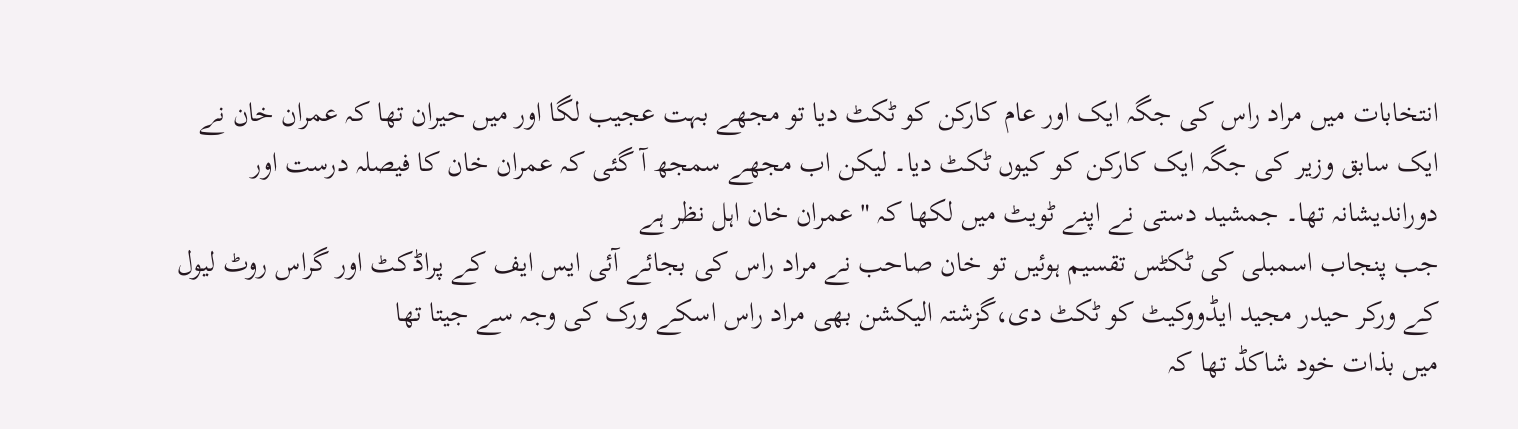انتخابات میں مراد راس کی جگہ ایک اور عام کارکن کو ٹکٹ دیا تو مجھے بہت عجیب لگا اور میں حیران تھا کہ عمران خان نے ایک سابق وزیر کی جگہ ایک کارکن کو کیوں ٹکٹ دیا۔ لیکن اب مجھے سمجھ آ گئی کہ عمران خان کا فیصلہ درست اور دوراندیشانہ تھا۔ جمشید دستی نے اپنے ٹویٹ میں لکھا کہ " عمران خان اہل نظر ہے
جب پنجاب اسمبلی کی ٹکٹس تقسیم ہوئیں تو خان صاحب نے مراد راس کی بجائے آئی ایس ایف کے پراڈکٹ اور گراس روٹ لیول کے ورکر حیدر مجید ایڈووکیٹ کو ٹکٹ دی،گزشتہ الیکشن بھی مراد راس اسکے ورک کی وجہ سے جیتا تھا
میں بذات خود شاکڈ تھا کہ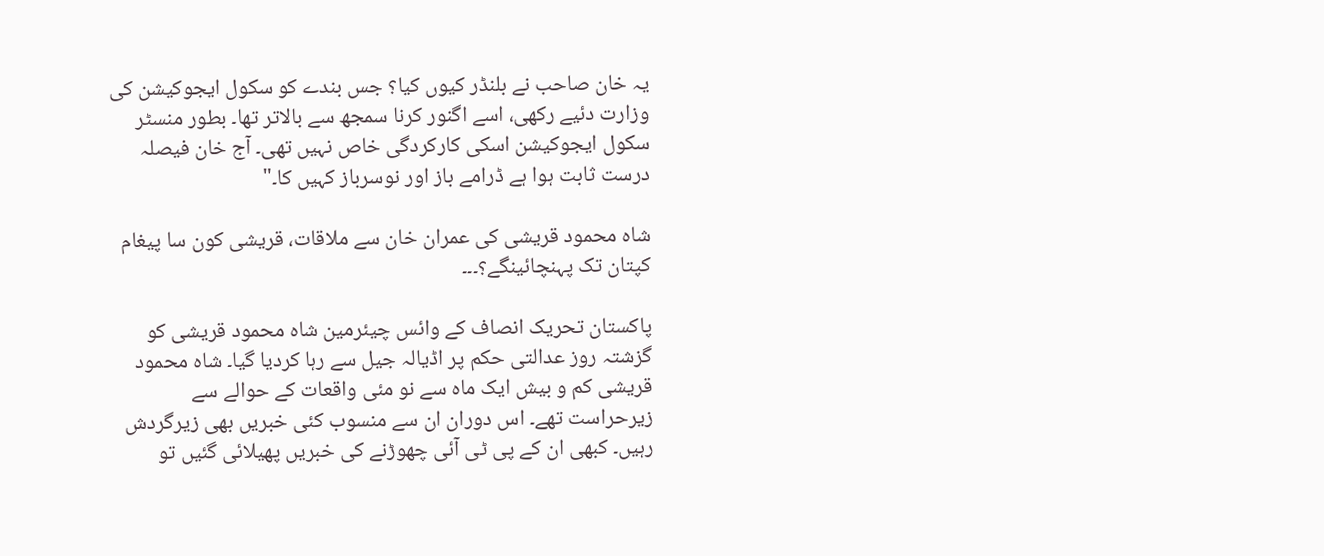یہ خان صاحب نے بلنڈر کیوں کیا؟ جس بندے کو سکول ایجوکیشن کی وزارت دئیے رکھی، اسے اگنور کرنا سمجھ سے بالاتر تھا۔ بطور منسٹر سکول ایجوکیشن اسکی کارکردگی خاص نہیں تھی۔ آج خان فیصلہ درست ثابت ہوا ہے ڈرامے باز اور نوسرباز کہیں کا۔"

شاہ محمود قریشی کی عمران خان سے ملاقات، قریشی کون سا پیغام کپتان تک پہنچائینگے؟۔۔۔

پاکستان تحریک انصاف کے وائس چیئرمین شاہ محمود قریشی کو گزشتہ روز عدالتی حکم پر اڈیالہ جیل سے رہا کردیا گیا۔ شاہ محمود قریشی کم و بیش ایک ماہ سے نو مئی واقعات کے حوالے سے زیرحراست تھے۔ اس دوران ان سے منسوب کئی خبریں بھی زیرگردش رہیں۔ کبھی ان کے پی ٹی آئی چھوڑنے کی خبریں پھیلائی گئیں تو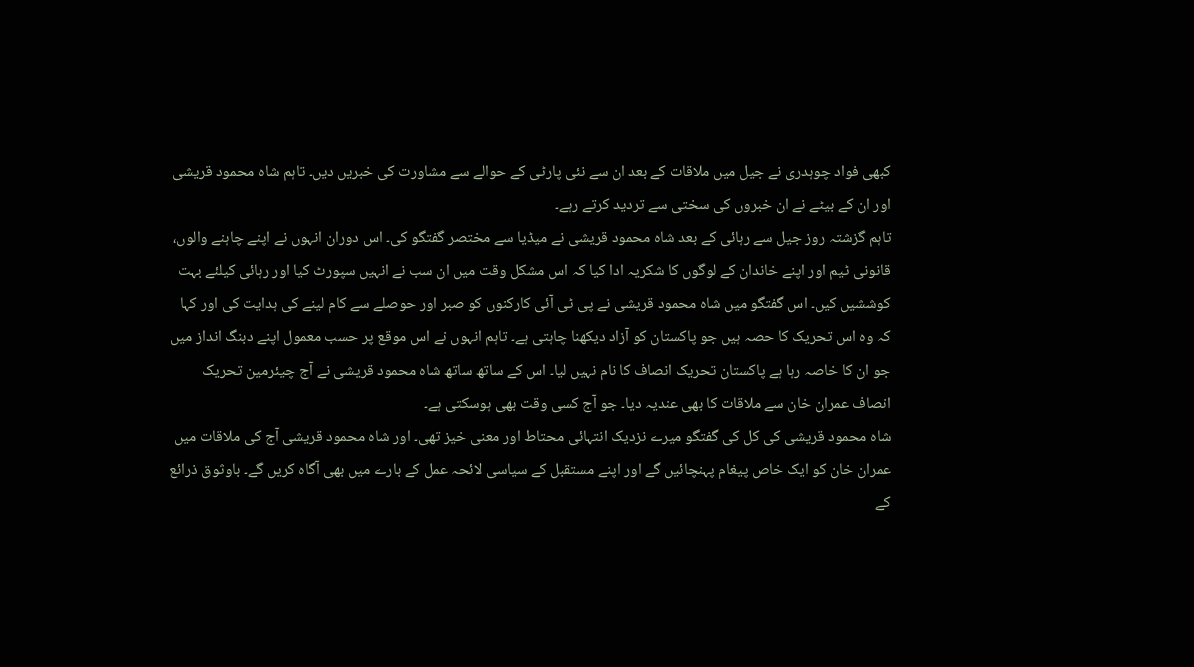کبھی فواد چوہدری نے جیل میں ملاقات کے بعد ان سے نئی پارٹی کے حوالے سے مشاورت کی خبریں دیں۔ تاہم شاہ محمود قریشی اور ان کے بیٹے نے ان خبروں کی سختی سے تردید کرتے رہے۔
تاہم گزشتہ روز جیل سے رہائی کے بعد شاہ محمود قریشی نے میڈیا سے مختصر گفتگو کی۔ اس دوران انہوں نے اپنے چاہنے والوں، قانونی ٹیم اور اپنے خاندان کے لوگوں کا شکریہ ادا کیا کہ اس مشکل وقت میں ان سب نے انہیں سپورٹ کیا اور رہائی کیلئے بہت کوششیں کیں۔ اس گفتگو میں شاہ محمود قریشی نے پی ٹی آئی کارکنوں کو صبر اور حوصلے سے کام لینے کی ہدایت کی اور کہا کہ وہ اس تحریک کا حصہ ہیں جو پاکستان کو آزاد دیکھنا چاہتی ہے۔ تاہم انہوں نے اس موقع پر حسب معمول اپنے دبنگ انداز میں جو ان کا خاصہ رہا ہے پاکستان تحریک انصاف کا نام نہیں لیا۔ اس کے ساتھ ساتھ شاہ محمود قریشی نے آج چیئرمین تحریک انصاف عمران خان سے ملاقات کا بھی عندیہ دیا۔ جو آج کسی وقت بھی ہوسکتی ہے۔
شاہ محمود قریشی کی کل کی گفتگو میرے نزدیک انتہائی محتاط اور معنی خیز تھی۔ اور شاہ محمود قریشی آج کی ملاقات میں عمران خان کو ایک خاص پیغام پہنچائیں گے اور اپنے مستقبل کے سیاسی لائحہ عمل کے بارے میں بھی آگاہ کریں گے۔ باوثوق ذرائع کے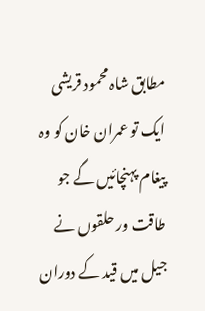مطابق شاہ محمود قریشی ایک تو عمران خان کو وہ پیغام پہنچائیں گے جو طاقت ور حلقوں نے جیل میں قید کے دوران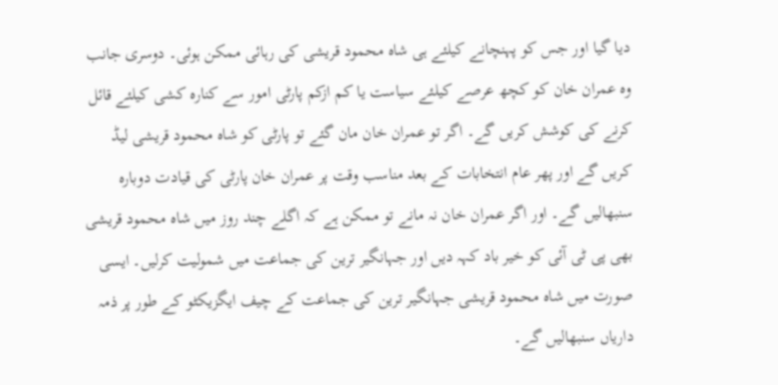دیا گیا اور جس کو پہنچانے کیلئے ہی شاہ محمود قریشی کی رہائی ممکن ہوئی۔ دوسری جانب وہ عمران خان کو کچھ عرصے کیلئے سیاست یا کم ازکم پارٹی امور سے کنارہ کشی کیلئے قائل کرنے کی کوشش کریں گے۔ اگر تو عمران خان مان گئے تو پارٹی کو شاہ محمود قریشی لیڈ کریں گے اور پھر عام انتخابات کے بعد مناسب وقت پر عمران خان پارٹی کی قیادت دوبارہ سنبھالیں گے۔ اور اگر عمران خان نہ مانے تو ممکن ہے کہ اگلے چند روز میں شاہ محمود قریشی بھی پی ٹی آئی کو خیر باد کہہ دیں اور جہانگیر ترین کی جماعت میں شمولیت کرلیں۔ ایسی صورت میں شاہ محمود قریشی جہانگیر ترین کی جماعت کے چیف ایگزیکٹو کے طور پر ذمہ داریاں سنبھالیں گے۔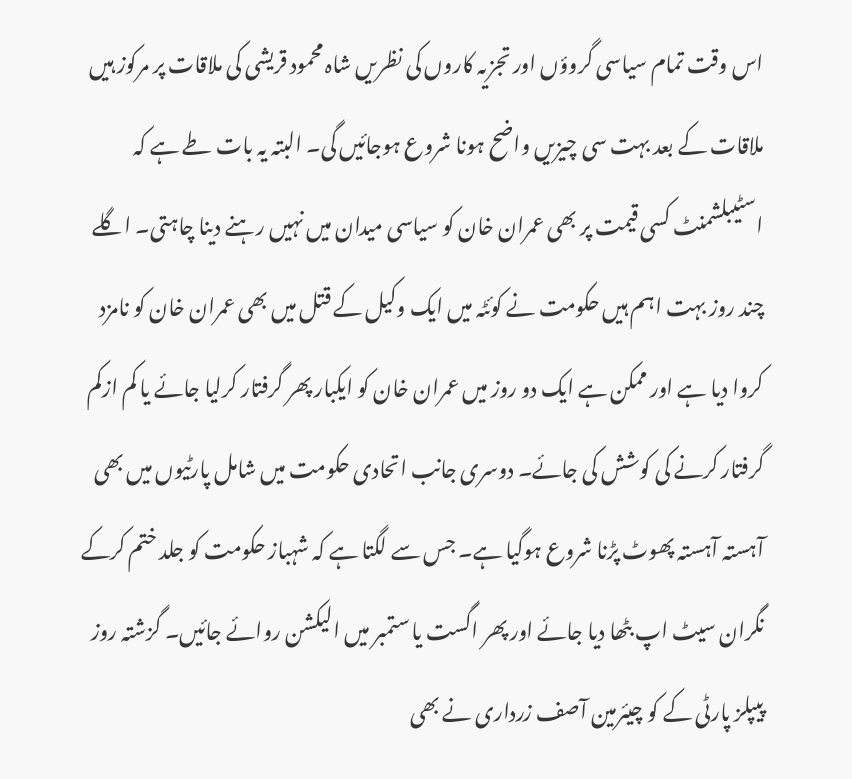اس وقت تمام سیاسی گروؤں اور تجزیہ کاروں کی نظریں شاہ محمود قریشی کی ملاقات پر مرکوز ہیں ملاقات کے بعد بہت سی چیزیں واضح ہونا شروع ہوجائیں گی۔ البتہ یہ بات طے ہے کہ اسٹیبلشمنٹ کسی قیمت پر بھی عمران خان کو سیاسی میدان میں نہیں رہنے دینا چاہتی۔ اگلے چند روز بہت اہم ہیں حکومت نے کوئٹہ میں ایک وکیل کے قتل میں بھی عمران خان کو نامزد کروا دیا ہے اور ممکن ہے ایک دو روز میں عمران خان کو ایکبار پھر گرفتار کرلیا جائے یا کم ازکم گرفتار کرنے کی کوشش کی جائے۔ دوسری جانب اتحادی حکومت میں شامل پارٹیوں میں بھی آہستہ آہستہ پھوٹ پڑنا شروع ہوگیا ہے۔ جس سے لگتا ہے کہ شہباز حکومت کو جلد ختم کرکے نگران سیٹ اپ بٹھا دیا جائے اور پھر اگست یا ستمبر میں الیکشن روائے جائیں۔ گزشتہ روز پیپلز پارٹی کے کو چیئرمین آصف زرداری نے بھی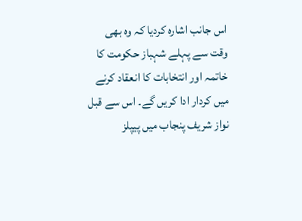اس جانب اشارہ کردیا کہ وہ بھی وقت سے پہلے شہباز حکومت کا خاتمہ اور انتخابات کا انعقاد کرنے میں کردار ادا کریں گے۔ اس سے قبل نواز شریف پنجاب میں پیپلز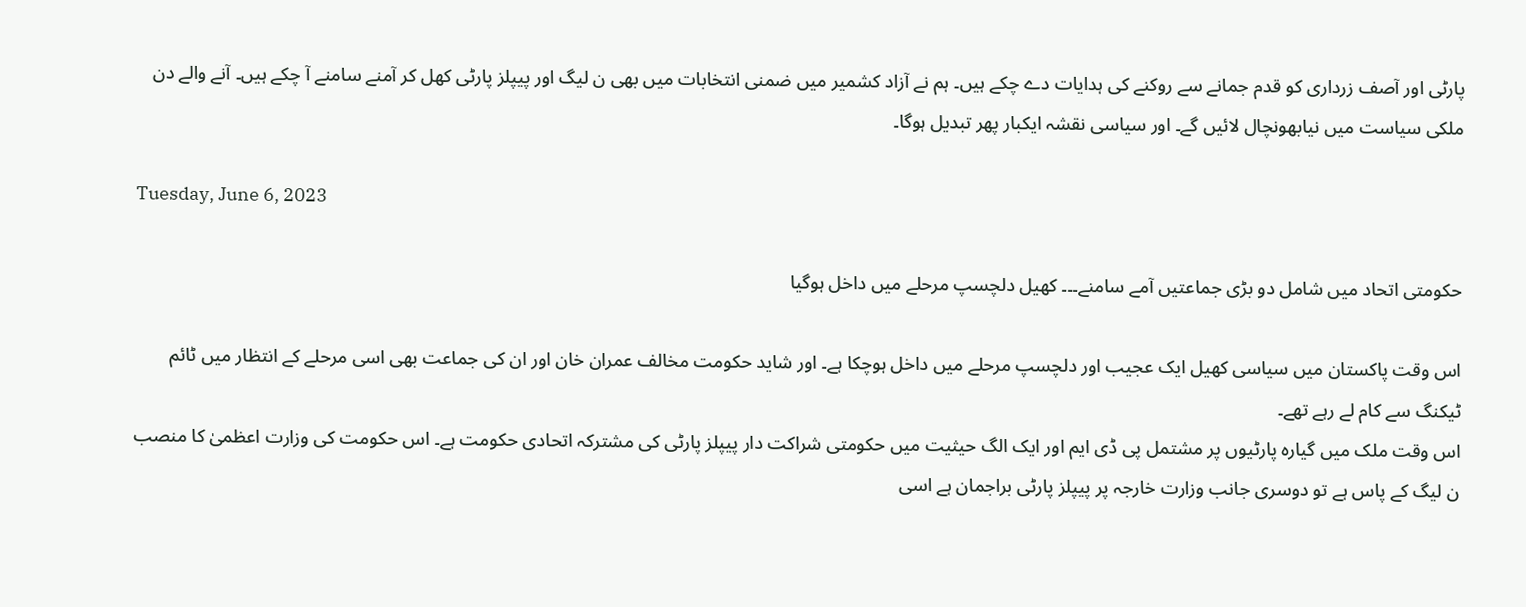پارٹی اور آصف زرداری کو قدم جمانے سے روکنے کی ہدایات دے چکے ہیں۔ ہم نے آزاد کشمیر میں ضمنی انتخابات میں بھی ن لیگ اور پیپلز پارٹی کھل کر آمنے سامنے آ چکے ہیں۔ آنے والے دن ملکی سیاست میں نیابھونچال لائیں گے۔ اور سیاسی نقشہ ایکبار پھر تبدیل ہوگا۔

Tuesday, June 6, 2023

حکومتی اتحاد میں شامل دو بڑی جماعتیں آمے سامنے۔۔۔ کھیل دلچسپ مرحلے میں داخل ہوگیا

اس وقت پاکستان میں سیاسی کھیل ایک عجیب اور دلچسپ مرحلے میں داخل ہوچکا ہے۔ اور شاید حکومت مخالف عمران خان اور ان کی جماعت بھی اسی مرحلے کے انتظار میں ٹائم ٹیکنگ سے کام لے رہے تھے۔
اس وقت ملک میں گیارہ پارٹیوں پر مشتمل پی ڈی ایم اور ایک الگ حیثیت میں حکومتی شراکت دار پیپلز پارٹی کی مشترکہ اتحادی حکومت ہے۔ اس حکومت کی وزارت اعظمیٰ کا منصب ن لیگ کے پاس ہے تو دوسری جانب وزارت خارجہ پر پیپلز پارٹی براجمان ہے اسی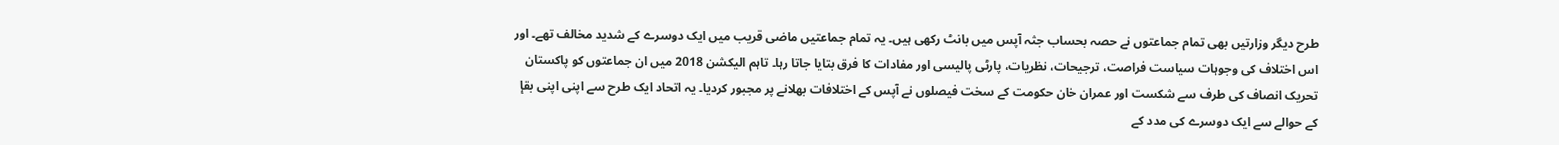طرح دیگر وزارتیں بھی تمام جماعتوں نے حصہ بحساب جثہ آپس میں بانٹ رکھی ہیں۔ یہ تمام جماعتیں ماضی قریب میں ایک دوسرے کے شدید مخالف تھے۔ اور اس اختلاف کی وجوہات سیاست فراصت، ترجیحات، نظریات، پارٹی پالیسی اور مفادات کا فرق بتایا جاتا رہا۔ تاہم الیکشن 2018 میں ان جماعتوں کو پاکستان تحریک انصاف کی طرف سے شکست اور عمران خان حکومت کے سخت فیصلوں نے آپس کے اختلافات بھلانے پر مجبور کردیا۔ یہ اتحاد ایک طرح سے اپنی اپنی بقإ کے حوالے سے ایک دوسرے کی مدد کے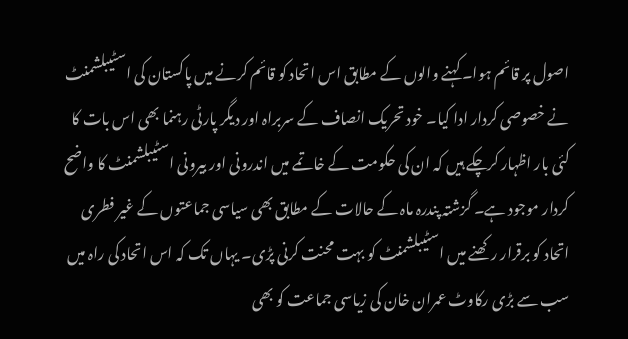اصول پر قائم ہوا۔ کہنے والوں کے مطابق اس اتحاد کو قائم کرنے میں پاکستان کی اسٹیبلشمنٹ نے خصوصی کردار ادا کیا۔ خود تحریک انصاف کے سربراہ اور دیگر پارٹی رہنما بھی اس بات کا کئی بار اظہار کرچکے ہیں کہ ان کی حکومت کے خاتمے میں اندرونی اور بیرونی اسٹیبلشمنٹ کا واضح کردار موجود ہے۔ گزشتہ پندرہ ماہ کے حالات کے مطابق بھی سیاسی جماعتوں کے غیر فطری اتحاد کو برقرار رکھنے میں اسٹیبلشمنٹ کو بہت محنت کرنی پڑی۔ یہاں تک کہ اس اتحاد کی راہ میں سب سے بڑی رکاوٹ عمران خان کی زیاسی جماعت کو بھی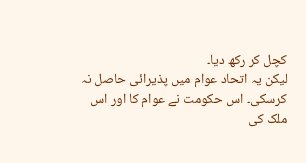کچل کر رکھ دیا۔
لیکن یہ اتحاد عوام میں پذیرائی حاصل نہ کرسکی۔ اس حکومت نے عوام کا اور اس ملک کی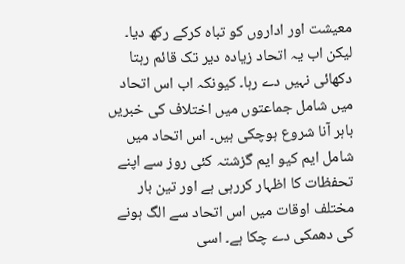معیشت اور اداروں کو تباہ کرکے رکھ دیا۔
لیکن اب یہ اتحاد زیادہ دیر تک قائم رہتا دکھائی نہیں دے رہا۔ کیونکہ اب اس اتحاد میں شامل جماعتوں میں اختلاف کی خبریں باہر آنا شروع ہوچکی ہیں۔ اس اتحاد میں شامل ایم کیو ایم گزشتہ کئی روز سے اپنے تحفظات کا اظہار کررہی ہے اور تین بار مختلف اوقات میں اس اتحاد سے الگ ہونے کی دھمکی دے چکا ہے۔ اسی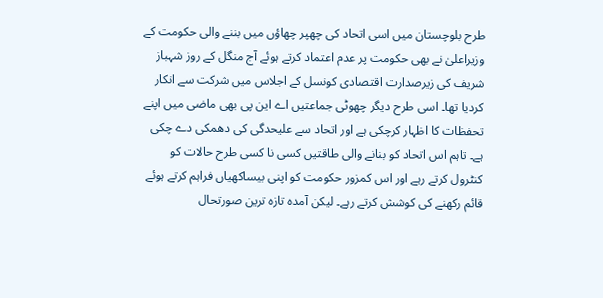طرح بلوچستان میں اسی اتحاد کی چھپر چھاؤں میں بننے والی حکومت کے وزیراعلیٰ نے بھی حکومت پر عدم اعتماد کرتے ہوئے آج منگل کے روز شہباز شریف کی زیرصدارت اقتصادی کونسل کے اجلاس میں شرکت سے انکار کردیا تھا۔ اسی طرح دیگر چھوٹی جماعتیں اے این پی بھی ماضی میں اپنے تحفظات کا اظہار کرچکی ہے اور اتحاد سے علیحدگی کی دھمکی دے چکی ہے۔ تاہم اس اتحاد کو بنانے والی طاقتیں کسی نا کسی طرح حالات کو کنٹرول کرتے رہے اور اس کمزور حکومت کو اپنی بیساکھیاں فراہم کرتے ہوئے قائم رکھنے کی کوشش کرتے رہے۔ لیکن آمدہ تازہ ترین صورتحال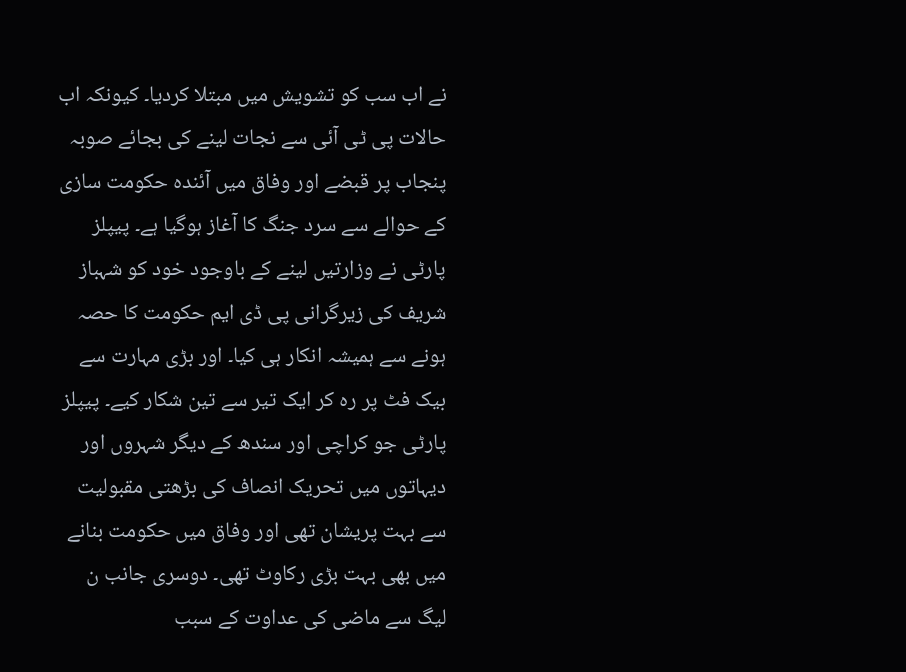نے اب سب کو تشویش میں مبتلا کردیا۔ کیونکہ اب حالات پی ٹی آئی سے نجات لینے کی بجائے صوبہ پنجاب پر قبضے اور وفاق میں آئندہ حکومت سازی کے حوالے سے سرد جنگ کا آغاز ہوگیا ہے۔ پیپلز پارٹی نے وزارتیں لینے کے باوجود خود کو شہباز شریف کی زیرگرانی پی ڈی ایم حکومت کا حصہ ہونے سے ہمیشہ انکار ہی کیا۔ اور بڑی مہارت سے بیک فٹ پر رہ کر ایک تیر سے تین شکار کیے۔ پیپلز پارٹی جو کراچی اور سندھ کے دیگر شہروں اور دیہاتوں میں تحریک انصاف کی بڑھتی مقبولیت سے بہت پریشان تھی اور وفاق میں حکومت بنانے میں بھی بہت بڑی رکاوٹ تھی۔ دوسری جانب ن لیگ سے ماضی کی عداوت کے سبب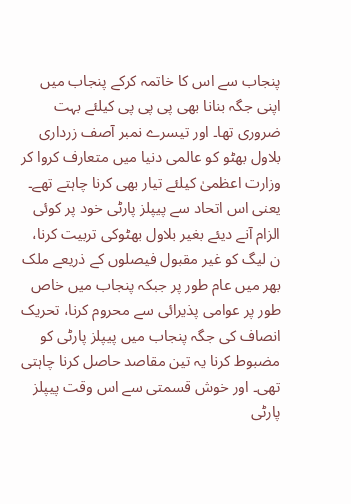پنجاب سے اس کا خاتمہ کرکے پنجاب میں اپنی جگہ بنانا بھی پی پی پی کیلئے بہت ضروری تھا۔ اور تیسرے نمبر آصف زرداری بلاول بھٹو کو عالمی دنیا میں متعارف کروا کر وزارت اعظمیٰ کیلئے تیار بھی کرنا چاہتے تھے۔ یعنی اس اتحاد سے پیپلز پارٹی خود پر کوئی الزام آنے دیئے بغیر بلاول بھٹوکی تربیت کرنا، ن لیگ کو غیر مقبول فیصلوں کے ذریعے ملک بھر میں عام طور پر جبکہ پنجاب میں خاص طور پر عوامی پذیرائی سے محروم کرنا، تحریک انصاف کی جگہ پنجاب میں پیپلز پارٹی کو مضبوط کرنا یہ تین مقاصد حاصل کرنا چاہتی تھی۔ اور خوش قسمتی سے اس وقت پیپلز پارٹی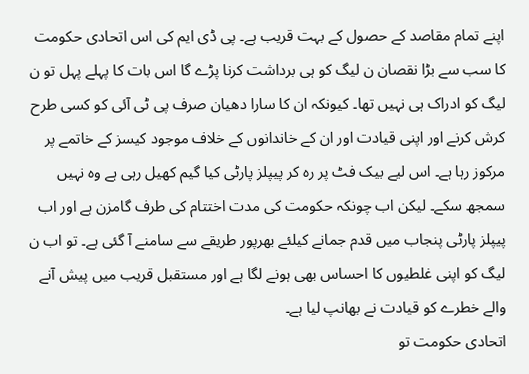اپنے تمام مقاصد کے حصول کے بہت قریب ہے۔ پی ڈی ایم کی اس اتحادی حکومت کا سب سے بڑا نقصان ن لیگ کو ہی برداشت کرنا پڑے گا اس بات کا پہلے پہل تو ن لیگ کو ادراک ہی نہیں تھا۔ کیونکہ ان کا سارا دھیان صرف پی ٹی آئی کو کسی طرح کرش کرنے اور اپنی قیادت اور ان کے خاندانوں کے خلاف موجود کیسز کے خاتمے پر مرکوز رہا ہے۔ اس لیے بیک فٹ پر رہ کر پیپلز پارٹی کیا گیم کھیل رہی ہے وہ نہیں سمجھ سکے۔ لیکن اب چونکہ حکومت کی مدت اختتام کی طرف گامزن ہے اور اب پیپلز پارٹی پنجاب میں قدم جمانے کیلئے بھرپور طریقے سے سامنے آ گئی ہے۔ تو اب ن لیگ کو اپنی غلطیوں کا احساس بھی ہونے لگا ہے اور مستقبل قریب میں پیش آنے والے خطرے کو قیادت نے بھانپ لیا ہے۔
اتحادی حکومت تو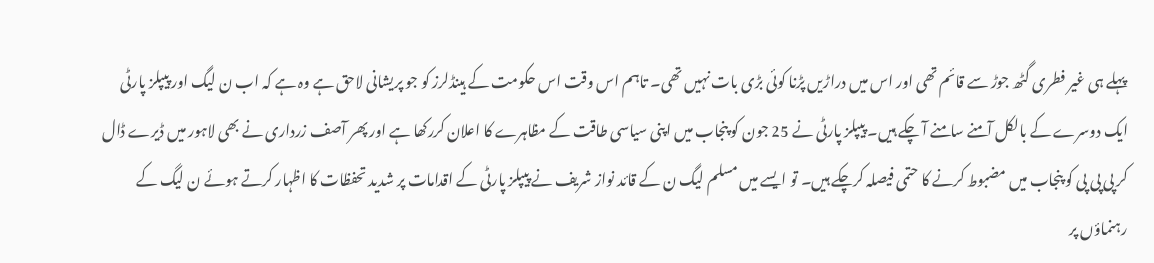پہلے ہی غیر فطری گٹھ جوڑ سے قائم تھی اور اس میں دراڑیں پڑنا کوئی بڑی بات نہیں تھی۔ تاہم اس وقت اس حکومت کے ہینڈلرز کو جو پریشانی لاحق ہے وہ ہے کہ اب ن لیگ اور پیپلز پارٹی ایک دوسرے کے بالکل آمنے سامنے آ چکے ہیں۔ پیپلز پارٹی نے 25 جون کو پنجاب میں اپنی سیاسی طاقت کے مظاہرے کا اعلان کررکھا ہے اور پھر آصف زرداری نے بھی لاہور میں ڈیرے ڈال کر پی پی پی کو پنجاب میں مضبوط کرنے کا حتمی فیصلہ کرچکے ہیں۔ تو ایسے میں مسلم لیگ ن کے قائد نواز شریف نے پیپلز پارٹی کے اقدامات پر شدید تحفظات کا اظہار کرتے ہوئے ن لیگ کے رہنماؤں پر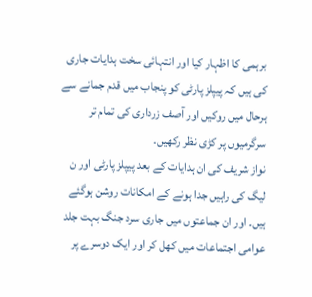برہمی کا اظہار کیا اور انتہائی سخت ہدایات جاری کی ہیں کہ پیپلز پارٹی کو پنجاب میں قدم جمانے سے ہرحال میں روکیں اور آصف زرداری کی تمام تر سرگرمیوں پر کڑی نظر رکھیں۔
نواز شریف کی ان ہدایات کے بعد پیپلز پارٹی اور ن لیگ کی راہیں جدا ہونے کے امکانات روشن ہوگئے ہیں۔ اور ان جماعتوں میں جاری سرد جنگ بہت جلد عوامی اجتماعات میں کھل کر اور ایک دوسرے پر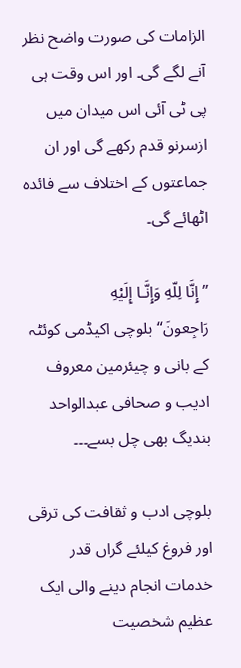الزامات کی صورت واضح نظر آنے لگے گی۔ اور اس وقت ہی پی ٹی آئی اس میدان میں ازسرنو قدم رکھے گی اور ان جماعتوں کے اختلاف سے فائدہ اٹھائے گی۔

” إِنَّا لِلّهِ وَإِنَّـا إِلَيْهِ رَاجِعونَ“بلوچی اکیڈمی کوئٹہ کے بانی و چیئرمین معروف ادیب و صحافی عبدالواحد بندیگ بھی چل بسے۔۔۔

بلوچی ادب و ثقافت کی ترقی اور فروغ کیلئے گراں قدر خدمات انجام دینے والی ایک عظیم شخصیت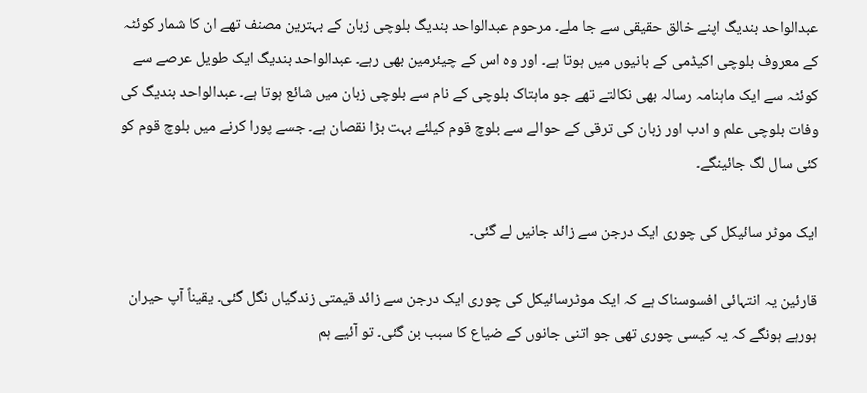عبدالواحد بندیگ اپنے خالق حقیقی سے جا ملے۔ مرحوم عبدالواحد بندیگ بلوچی زبان کے بہترین مصنف تھے ان کا شمار کوئٹہ کے معروف بلوچی اکیڈمی کے بانیوں میں ہوتا ہے۔ اور وہ اس کے چیئرمین بھی رہے۔ عبدالواحد بندیگ ایک طویل عرصے سے کوئٹہ سے ایک ماہنامہ رسالہ بھی نکالتے تھے جو ماہتاک بلوچی کے نام سے بلوچی زبان میں شائع ہوتا ہے۔ عبدالواحد بندیگ کی وفات بلوچی علم و ادب اور زبان کی ترقی کے حوالے سے بلوچ قوم کیلئے بہت بڑا نقصان ہے۔ جسے پورا کرنے میں بلوچ قوم کو کئی سال لگ جائینگے۔

ایک موٹر سائیکل کی چوری ایک درجن سے زائد جانیں لے گئی۔

قارئین یہ انتہائی افسوسناک ہے کہ ایک موٹرسائیکل کی چوری ایک درجن سے زائد قیمتی زندگیاں نگل گئی۔ یقیناً آپ حیران ہورہے ہونگے کہ یہ کیسی چوری تھی جو اتنی جانوں کے ضیاع کا سبب بن گئی۔ تو آئیے ہم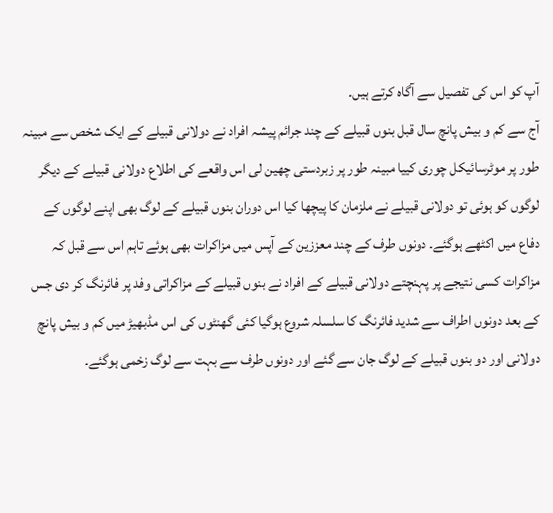آپ کو اس کی تفصیل سے آگاہ کرتے ہیں۔
آج سے کم و بیش پانچ سال قبل بنوں قبیلے کے چند جرائم پیشہ افراد نے دولانی قبیلے کے ایک شخص سے مبینہ طور پر موٹرسائیکل چوری کییا مبینہ طور پر زبردستی چھین لی اس واقعے کی اطلاع دولانی قبیلے کے دیگر لوگوں کو ہوئی تو دولانی قبیلے نے ملزمان کا پیچھا کیا اس دوران بنوں قبیلے کے لوگ بھی اپنے لوگوں کے دفاع میں اکٹھے ہوگئے۔ دونوں طرف کے چند معززین کے آپس میں مزاکرات بھی ہوئے تاہم اس سے قبل کہ مزاکرات کسی نتیجے پر پہنچتے دولانی قبیلے کے افراد نے بنوں قبیلے کے مزاکراتی وفد پر فائرنگ کر دی جس کے بعد دونوں اطراف سے شدید فائرنگ کا سلسلہ شروع ہوگیا کئی گھنٹوں کی اس مڈبھیڑ میں کم و بیش پانچ دولانی اور دو بنوں قبیلے کے لوگ جان سے گئے اور دونوں طرف سے بہت سے لوگ زخمی ہوگئے۔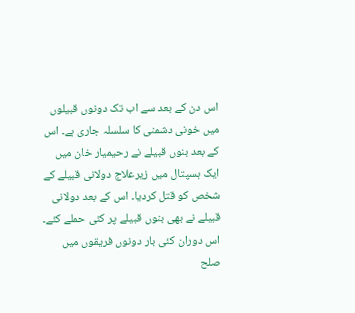اس دن کے بعد سے اب تک دونوں قبیلوں میں خونی دشمنی کا سلسلہ جاری ہے۔ اس کے بعد بنوں قبیلے نے رحیمیار خان میں ایک ہسپتال میں زیرعلاج دولانی قبیلے کے شخص کو قتل کردیا۔ اس کے بعد دولانی قبیلے نے بھی بنوں قبیلے پر کئی حملے کئے۔ اس دوران کئی بار دونوں فریقوں میں صلح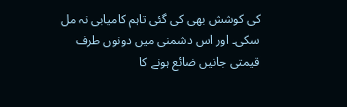کی کوشش بھی کی گئی تاہم کامیابی نہ مل سکی۔ اور اس دشمنی میں دونوں طرف قیمتی جانیں ضائع ہونے کا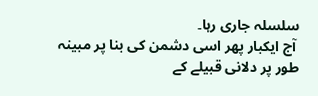سلسلہ جاری رہا۔
 آج ایکبار پھر اسی دشمن کی بنا پر مبینہ طور پر دلانی قبیلے کے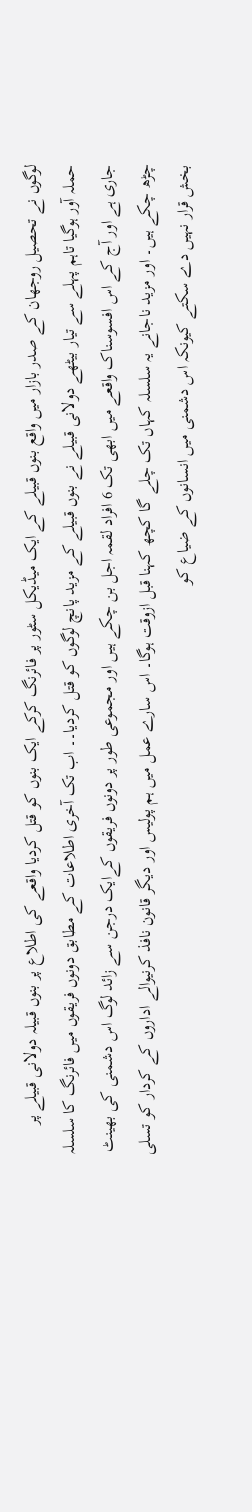لوگوں نے تحصیل روجھان کے صدر بازار میں واقع بنوں قبیلے کے ایک میڈیکل سٹور پر فائرنگ کرکے ایک بنوں کو قتل کردیا واقعے کی اطلاع پر بنوں قبیلہ دولانی قبیلے پر حملہ آور ہوگیا تاہم پہلے سے تیار بیٹھے دولانی قبیلے نے بنوں قبیلے کے مزید پانچ لوگوں کو قتل کردیا۔۔ اب تک آخری اطلاعات کے مطابق دونوں فریقوں میں فائرنگ کا سلسلہ جاری ہے اور آج کے اس افسوسناک واقعے میں ابھی تک 6 افراد لقمہ اجل بن چکے ہیں اور مجموعی طور پر دونوں فریقوں کےایک درجن سے زائد لوگ اس دشمنی کی بھینٹ چڑھ چکے ہیں۔ اور مزید ناجانے یہ سلسلہ کہاں تک چلے گا کچھ کہنا قبل ازوقت ہوگا۔ اس سارے عمل میں ہم پولیس اور دیگر قانون نافذ کرنیوالے اداروں کے کردار کو تسلی بخش قرار نہیں دے سکتے کیونکہ اس دشمنی میں انسانوں کے ضیاع کو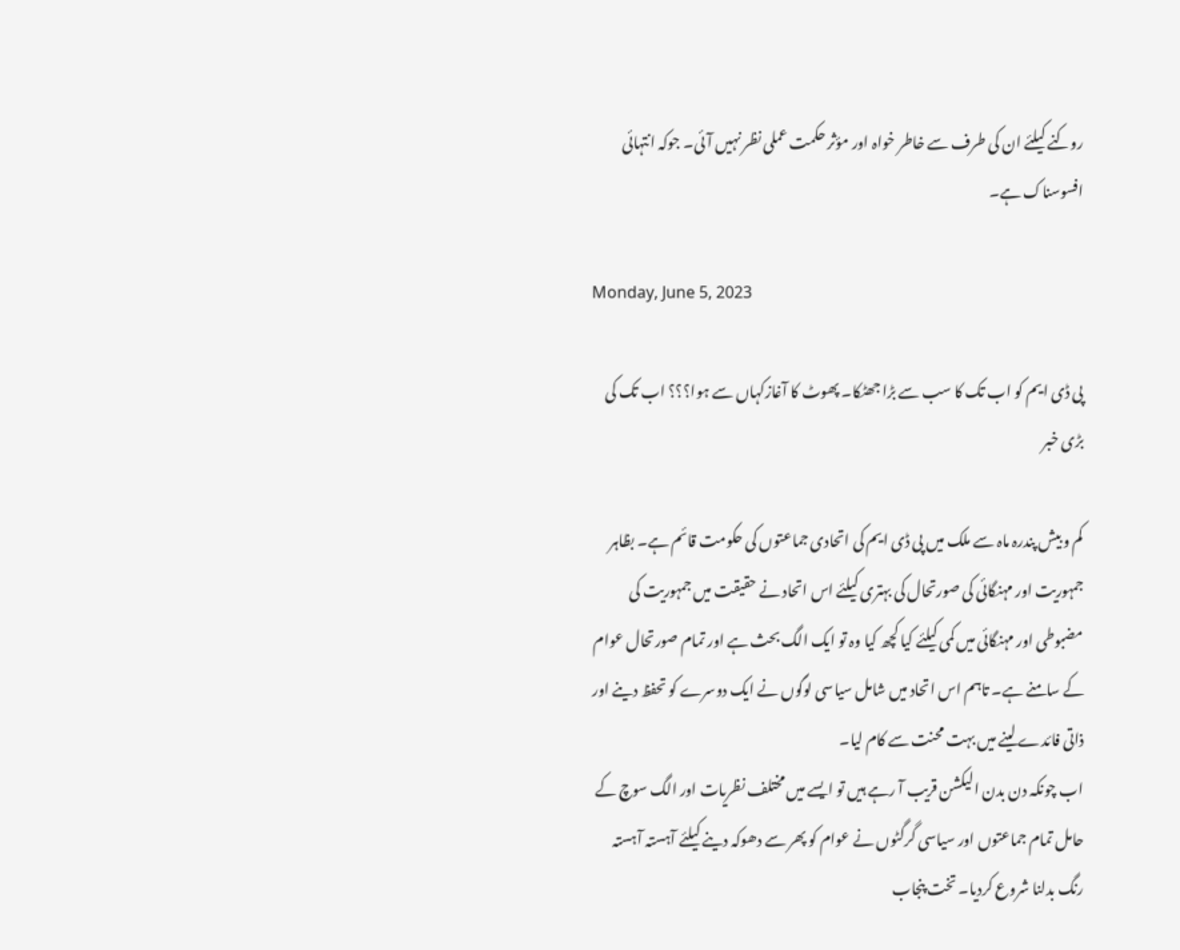روکنے کیلئے ان کی طرف سے خاطر خواہ اور مؤثر حکمت عملی نظر نہیں آئی۔ جوکہ انتہائی افسوسناک ہے۔

Monday, June 5, 2023

پی ڈی ایم کو اب تک کا سب سے بڑا جھٹکا۔ پھوٹ کا آغازکہاں سے ہوا؟؟؟ اب تک کی بڑی خبر

کم و بیش پندرہ ماہ سے ملک میں پی ڈی ایم کی اتحادی جماعتوں کی حکومت قائم ہے۔ بظاہر جمہوریت اور مہنگائی کی صورتحال کی بہتری کیلئے اس اتحاد نے حقیقت میں جمہوریت کی مضبوطی اور مہنگائی میں کمی کیلئے کیا کچھ کیا وہ تو ایک الگ بحث ہے اور تمام صورتحال عوام کے سامنے ہے۔ تاہم اس اتحاد میں شامل سیاسی لوگوں نے ایک دوسرے کو تحفظ دینے اور ذاتی فائدے لینے میں بہت محنت سے کام لیا۔
اب چونکہ دن بدن الیکشن قریب آ رہے ہیں تو ایسے میں مختلف نظریات اور الگ سوچ کے حامل تمام جماعتوں اور سیاسی گرگٹوں نے عوام کو پھر سے دھوکہ دینے کیلئے آہستہ آہستہ رنگ بدلنا شروع کردیا۔ تخت پنجاب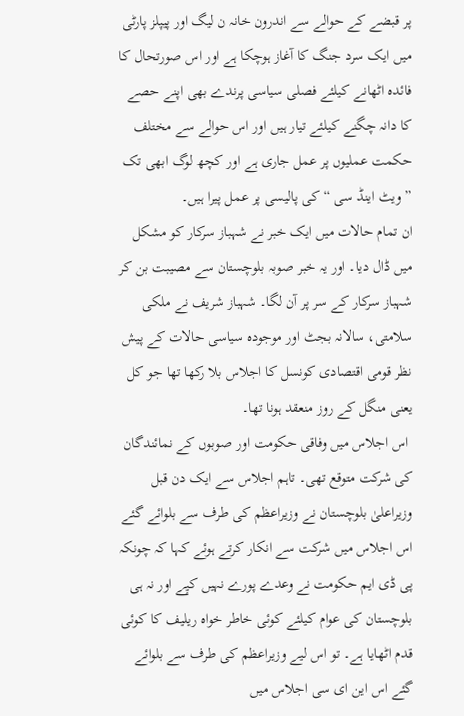پر قبضے کے حوالے سے اندرون خانہ ن لیگ اور پیپلز پارٹی میں ایک سرد جنگ کا آغاز ہوچکا ہے اور اس صورتحال کا فائدہ اٹھانے کیلئے فصلی سیاسی پرندے بھی اپنے حصے کا دانہ چگنے کیلئے تیار ہیں اور اس حوالے سے مختلف حکمت عملیوں پر عمل جاری ہے اور کچھ لوگ ابھی تک ” ویٹ اینڈ سی “ کی پالیسی پر عمل پیرا ہیں۔
ان تمام حالات میں ایک خبر نے شہباز سرکار کو مشکل میں ڈال دیا۔ اور یہ خبر صوبہ بلوچستان سے مصیبت بن کر شہباز سرکار کے سر پر آن لگا۔ شہباز شریف نے ملکی سلامتی، سالانہ بجٹ اور موجودہ سیاسی حالات کے پیش نظر قومی اقتصادی کونسل کا اجلاس بلا رکھا تھا جو کل یعنی منگل کے روز منعقد ہونا تھا۔
 اس اجلاس میں وفاقی حکومت اور صوبوں کے نمائندگان کی شرکت متوقع تھی۔ تاہم اجلاس سے ایک دن قبل وزیراعلیٰ بلوچستان نے وزیراعظم کی طرف سے بلوائے گئے اس اجلاس میں شرکت سے انکار کرتے ہوئے کہا کہ چونکہ پی ڈی ایم حکومت نے وعدے پورے نہیں کیٕے اور نہ ہی بلوچستان کی عوام کیلئے کوئی خاطر خواہ ریلیف کا کوئی قدم اٹھایا ہے۔ تو اس لیے وزیراعظم کی طرف سے بلوائے گئے اس این ای سی اجلاس میں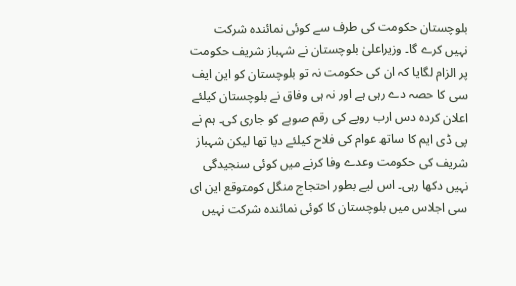بلوچستان حکومت کی طرف سے کوئی نمائندہ شرکت نہیں کرے گا۔ وزیراعلیٰ بلوچستان نے شہباز شریف حکومت پر الزام لگایا کہ ان کی حکومت نہ تو بلوچستان کو این ایف سی کا حصہ دے رہی ہے اور نہ ہی وفاق نے بلوچستان کیلئے اعلان کردہ دس ارب روپے کی رقم صوبے کو جاری کی۔ ہم نے پی ڈی ایم کا ساتھ عوام کی فلاح کیلئے دیا تھا لیکن شہباز شریف کی حکومت وعدے وفا کرنے میں کوئی سنجیدگی نہیں دکھا رہی۔ اس لیے بطور احتجاج منگل کومتوقع این ای سی اجلاس میں بلوچستان کا کوئی نمائندہ شرکت نہیں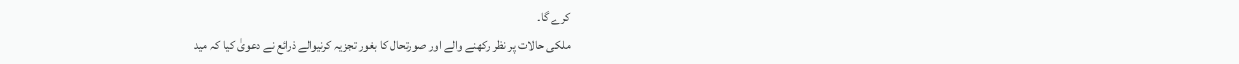کرے گا۔
ملکی حالات پر نظر رکھنے والے اور صورتحال کا بغور تجزیہ کرنیوالے ذرائع نے دعویٰ کیا کہ مید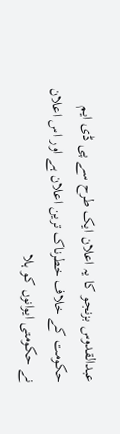عبدالقدوس بزنجو کا یہ اعلان ایک طرح سے پی ڈی ایم حکومت کے خلاف خطرناک ترین اعلان ہے اور اس اعلان نے حکومتی ایوانوں کو ہلا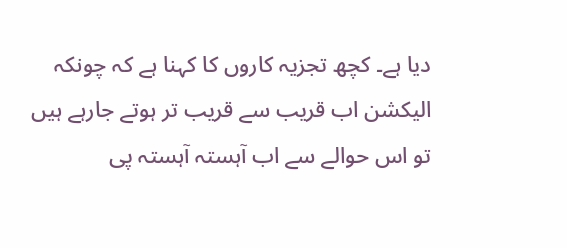دیا ہے۔ کچھ تجزیہ کاروں کا کہنا ہے کہ چونکہ الیکشن اب قریب سے قریب تر ہوتے جارہے ہیں تو اس حوالے سے اب آہستہ آہستہ پی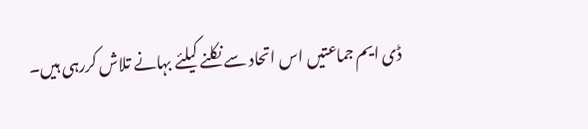ڈی ایم جماعتیں اس اتحاد سے نکلنے کیلئے بہانے تلاش کررہی ہیں۔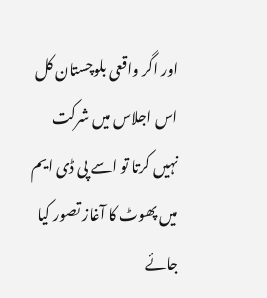اور اگر واقعی بلوچستان کل اس اجلاس میں شرکت نہیں کرتا تو اسے پی ڈی ایم میں پھوٹ کا آغاز تصور کیا جائے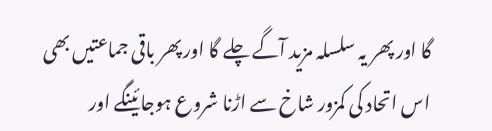گا اور پھر یہ سلسلہ مزید آگے چلے گا اور پھر باقی جماعتیں بھی اس اتحاد کی کمزور شاخ سے اڑنا شروع ہوجائینگے اور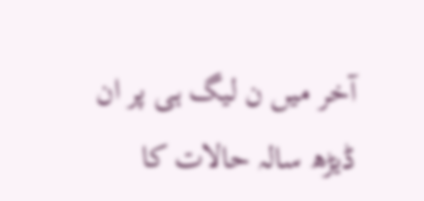آخر میں ن لیگ ہی پر ان ڈیڑھ سالہ حالات کا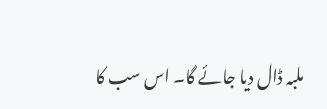ملبہ ڈال دیا جائے گا۔ اس سب کا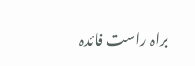براہ راست فائدہ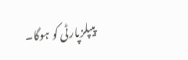پیپلزپارٹی کو ہوگا۔